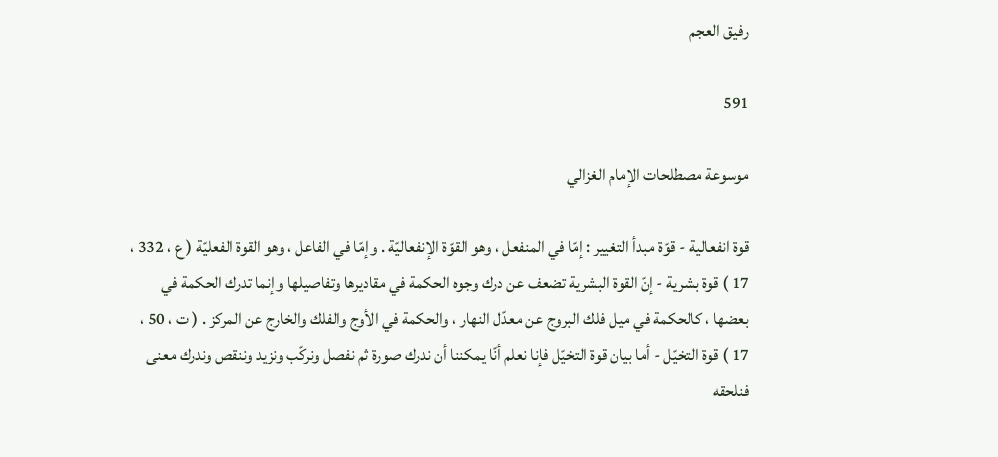رفيق العجم

591

موسوعة مصطلحات الإمام الغزالي

قوة انفعالية - قوّة مبدأ التغيير : إمّا في المنفعل ، وهو القوّة الإنفعاليّة . وإمّا في الفاعل ، وهو القوة الفعليّة ( ع ، 332 ، 17 ) قوة بشرية - إنّ القوة البشرية تضعف عن درك وجوه الحكمة في مقاديرها وتفاصيلها وإنما تدرك الحكمة في بعضها ، كالحكمة في ميل فلك البروج عن معدّل النهار ، والحكمة في الأوج والفلك والخارج عن المركز . ( ت ، 50 ، 17 ) قوة التخيّل - أما بيان قوة التخيّل فإنا نعلم أنّا يمكننا أن ندرك صورة ثم نفصل ونركّب ونزيد وننقص وندرك معنى فنلحقه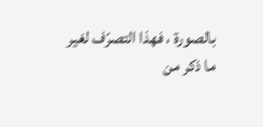بالصورة ، فهذا التصرّف لغير ما ذكر من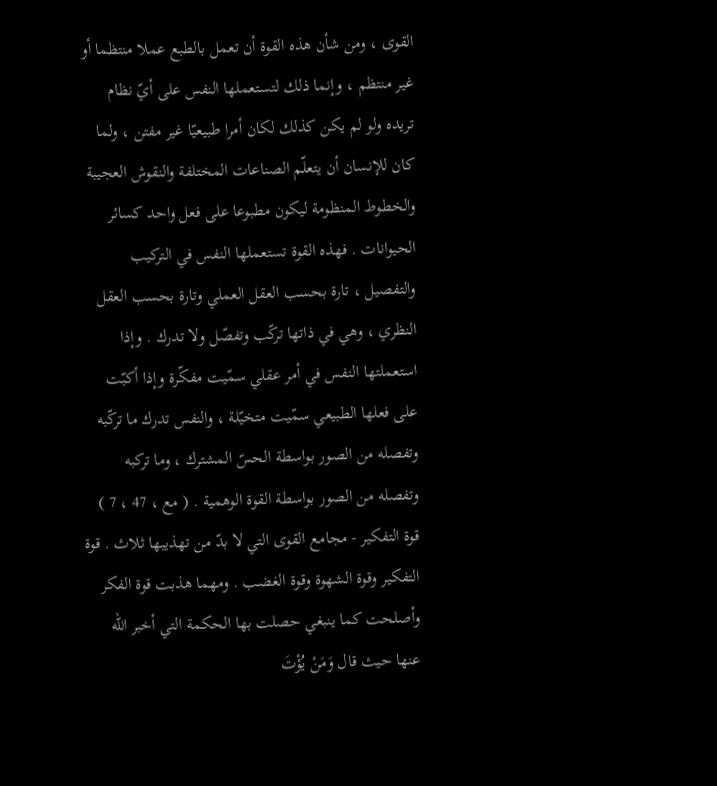القوى ، ومن شأن هذه القوة أن تعمل بالطبع عملا منتظما أو غير منتظم ، وإنما ذلك لتستعملها النفس على أيّ نظام تريده ولو لم يكن كذلك لكان أمرا طبيعيّا غير مفتن ، ولما كان للإنسان أن يتعلّم الصناعات المختلفة والنقوش العجيبة والخطوط المنظومة ليكون مطبوعا على فعل واحد كسائر الحيوانات . فهذه القوة تستعملها النفس في التركيب والتفصيل ، تارة بحسب العقل العملي وتارة بحسب العقل النظري ، وهي في ذاتها تركّب وتفصّل ولا تدرك . وإذا استعملتها النفس في أمر عقلي سمّيت مفكّرة وإذا أكبّت على فعلها الطبيعي سمّيت متخيّلة ، والنفس تدرك ما تركّبه وتفصله من الصور بواسطة الحسّ المشترك ، وما تركبه وتفصله من الصور بواسطة القوة الوهمية . ( مع ، 47 ، 7 ) قوة التفكير - مجامع القوى التي لا بدّ من تهذيبها ثلاث . قوة التفكير وقوة الشهوة وقوة الغضب . ومهما هذبت قوة الفكر وأصلحت كما ينبغي حصلت بها الحكمة التي أخبر اللّه عنها حيث قال وَمَنْ يُؤْتَ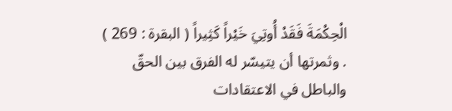الْحِكْمَةَ فَقَدْ أُوتِيَ خَيْراً كَثِيراً ( البقرة : 269 ) . وثمرتها أن يتيسّر له الفرق بين الحقّ والباطل في الاعتقادات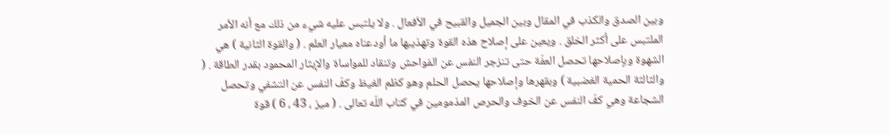وبين الصدق والكذب في المقال وبين الجميل والقبيح في الأفعال . ولا يلتبس عليه شيء من ذلك مع أنه الأمر الملتبس على أكثر الخلق . ويعين على إصلاح هذه القوة وتهذيبها ما أودعناه معيار العلم . ( والقوة الثانية ) هي الشهوة وبإصلاحها تحصل العفّة حتى تنزجر النفس عن الفواحش وتنقاد للمواساة والإيثار المحمود بقدر الطاقة . ( والثالثة الحمية الغضبية ) وبقهرها وإصلاحها يحصل الحلم وهو كظم الغيظ وكفّ النفس عن التشفي وتحصل الشجاعة وهي كفّ النفس عن الخوف والحرص المذمومين في كتاب اللّه تعالى . ( ميز ، 43 ، 6 ) قوة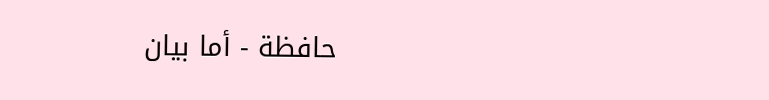حافظة - أما بيان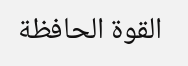القوة الحافظة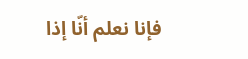فإنا نعلم أنّا إذا